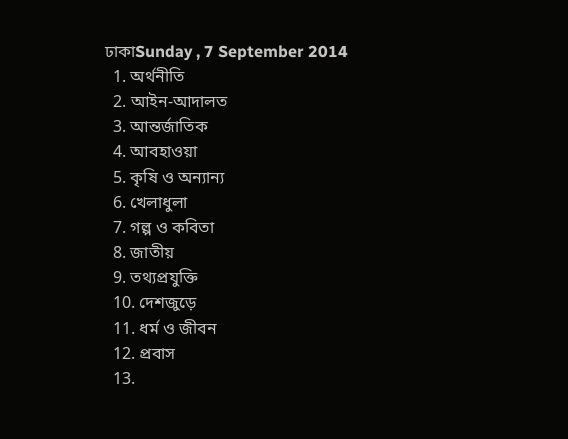ঢাকাSunday , 7 September 2014
  1. অর্থনীতি
  2. আইন-আদালত
  3. আন্তর্জাতিক
  4. আবহাওয়া
  5. কৃষি ও অন্যান্য
  6. খেলাধুলা
  7. গল্প ও কবিতা
  8. জাতীয়
  9. তথ্যপ্রযুক্তি
  10. দেশজুড়ে
  11. ধর্ম ও জীবন
  12. প্রবাস
  13.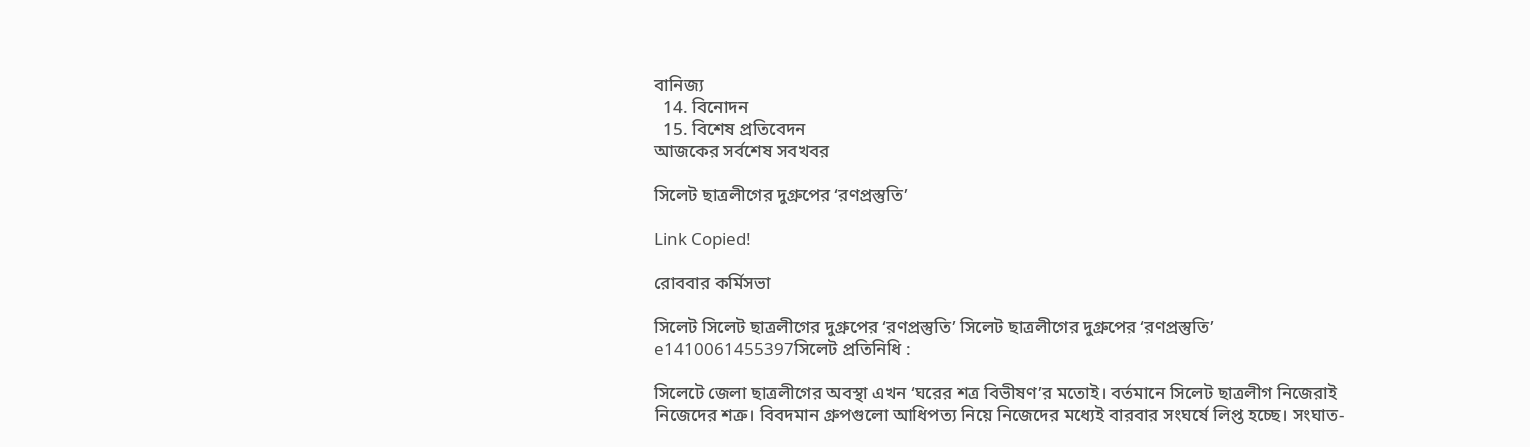বানিজ্য
  14. বিনোদন
  15. বিশেষ প্রতিবেদন
আজকের সর্বশেষ সবখবর

সিলেট ছাত্রলীগের দুগ্রুপের ‘রণপ্রস্তুতি’

Link Copied!

রোববার কর্মিসভা

সিলেট সিলেট ছাত্রলীগের দুগ্রুপের ‘রণপ্রস্তুতি’ সিলেট ছাত্রলীগের দুগ্রুপের ‘রণপ্রস্তুতি’     e1410061455397সিলেট প্রতিনিধি :

সিলেটে জেলা ছাত্রলীগের অবস্থা এখন ‘ঘরের শত্র বিভীষণ’র মতোই। বর্তমানে সিলেট ছাত্রলীগ নিজেরাই নিজেদের শত্রু। বিবদমান গ্রুপগুলো আধিপত্য নিয়ে নিজেদের মধ্যেই বারবার সংঘর্ষে লিপ্ত হচ্ছে। সংঘাত-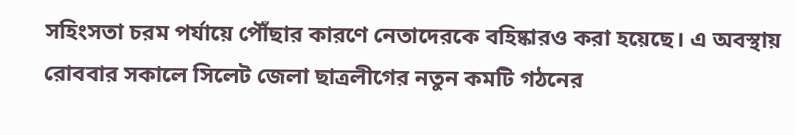সহিংসতা চরম পর্যায়ে পৌঁছার কারণে নেতাদেরকে বহিষ্কারও করা হয়েছে। এ অবস্থায় রোববার সকালে সিলেট জেলা ছাত্রলীগের নতুন কমটি গঠনের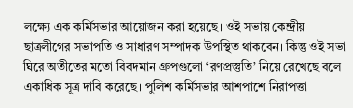লক্ষ্যে এক কর্মিসভার আয়োজন করা হয়েছে। ওই সভায় কেন্দ্রীয় ছাত্রলীগের সভাপতি ও সাধারণ সম্পাদক উপস্থিত থাকবেন। কিন্তু ওই সভা ঘিরে অতীতের মতো বিবদমান গ্রুপগুলো ‘রণপ্রস্তুতি’ নিয়ে রেখেছে বলে একাধিক সূত্র দাবি করেছে। পুলিশ কর্মিসভার আশপাশে নিরাপত্তা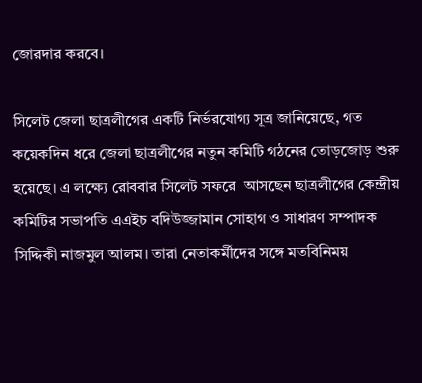জোরদার করবে।

সিলেট জেলা ছাত্রলীগের একটি নির্ভরযোগ্য সূত্র জানিয়েছে, গত কয়েকদিন ধরে জেলা ছাত্রলীগের নতুন কমিটি গঠনের তোড়জোড় শুরু হয়েছে। এ লক্ষ্যে রোববার সিলেট সফরে  আসছেন ছাত্রলীগের কেন্দ্রীয় কমিটির সভাপতি এএইচ বদিউজ্জামান সোহাগ ও সাধারণ সম্পাদক সিদ্দিকী নাজমুল আলম। তারা নেতাকর্মীদের সঙ্গে মতবিনিময়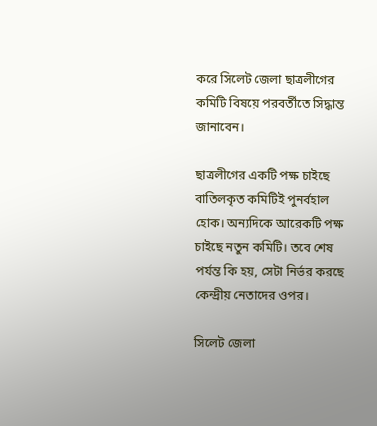করে সিলেট জেলা ছাত্রলীগের কমিটি বিষয়ে পরবর্তীতে সিদ্ধান্ত জানাবেন।

ছাত্রলীগের একটি পক্ষ চাইছে বাতিলকৃত কমিটিই পুনর্বহাল হোক। অন্যদিকে আরেকটি পক্ষ চাইছে নতুন কমিটি। তবে শেষ পর্যন্ত কি হয়, সেটা নির্ভর করছে কেন্দ্রীয় নেতাদের ওপর।

সিলেট জেলা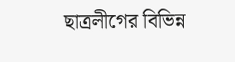ছাত্রলীগের বিভিন্ন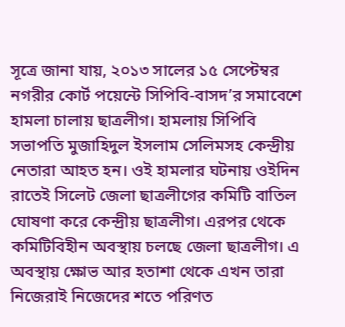সূত্রে জানা যায়, ২০১৩ সালের ১৫ সেপ্টেম্বর নগরীর কোর্ট পয়েন্টে সিপিবি-বাসদ’র সমাবেশে হামলা চালায় ছাত্রলীগ। হামলায় সিপিবি সভাপতি মুজাহিদুল ইসলাম সেলিমসহ কেন্দ্রীয় নেতারা আহত হন। ওই হামলার ঘটনায় ওইদিন রাতেই সিলেট জেলা ছাত্রলীগের কমিটি বাতিল ঘোষণা করে কেন্দ্রীয় ছাত্রলীগ। এরপর থেকে কমিটিবিহীন অবস্থায় চলছে জেলা ছাত্রলীগ। এ অবস্থায় ক্ষোভ আর হতাশা থেকে এখন তারা নিজেরাই নিজেদের শতে পরিণত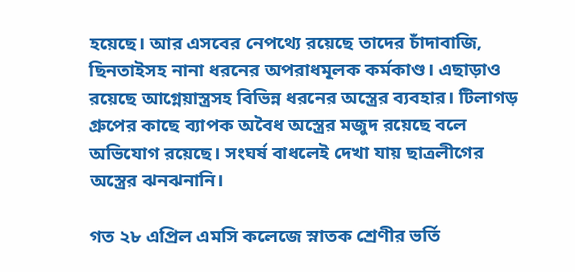হয়েছে। আর এসবের নেপথ্যে রয়েছে তাদের চাঁদাবাজি, ছিনতাইসহ নানা ধরনের অপরাধমূলক কর্মকাণ্ড। এছাড়াও রয়েছে আগ্নেয়াস্ত্রসহ বিভিন্ন ধরনের অস্ত্রের ব্যবহার। টিলাগড় গ্রুপের কাছে ব্যাপক অবৈধ অস্ত্রের মজুদ রয়েছে বলে অভিযোগ রয়েছে। সংঘর্ষ বাধলেই দেখা যায় ছাত্রলীগের অস্ত্রের ঝনঝনানি।

গত ২৮ এপ্রিল এমসি কলেজে স্নাতক শ্রেণীর ভর্তি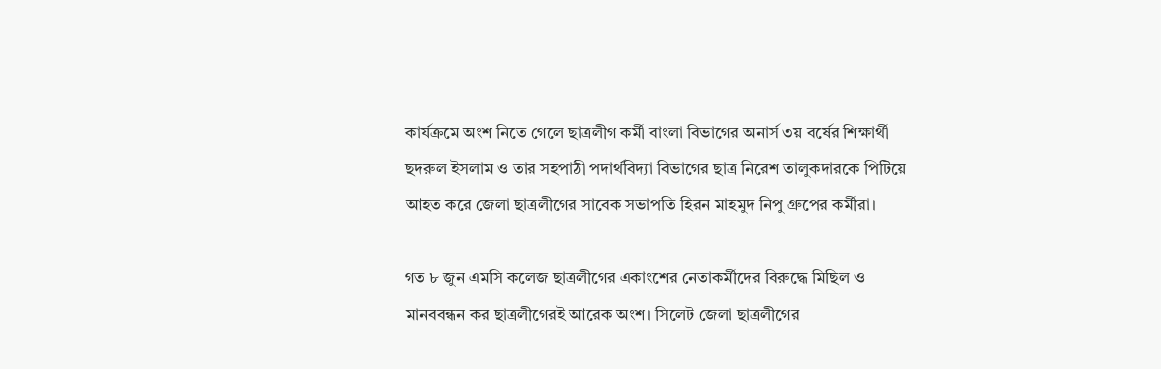কার্যক্রমে অংশ নিতে গেলে ছাত্রলীগ কর্মী বাংলা বিভাগের অনার্স ৩য় বর্ষের শিক্ষার্থী ছদরুল ইসলাম ও তার সহপাঠী পদার্থবিদ্যা বিভাগের ছাত্র নিরেশ তালুকদারকে পিটিয়ে আহত করে জেলা ছাত্রলীগের সাবেক সভাপতি হিরন মাহমুদ নিপু গ্রুপের কর্মীরা।

গত ৮ জুন এমসি কলেজ ছাত্রলীগের একাংশের নেতাকর্মীদের বিরুদ্ধে মিছিল ও মানববন্ধন কর ছাত্রলীগেরই আরেক অংশ। সিলেট জেলা ছাত্রলীগের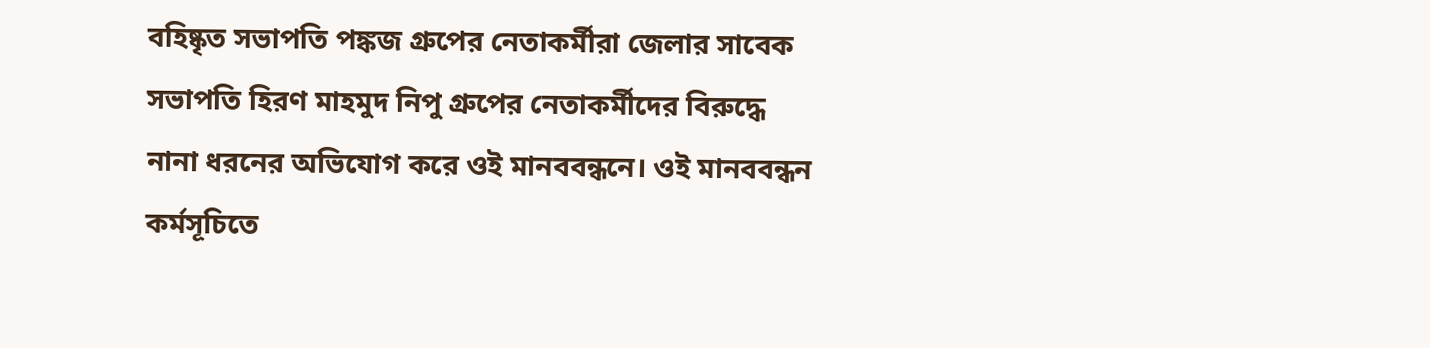বহিষ্কৃত সভাপতি পঙ্কজ গ্রুপের নেতাকর্মীরা জেলার সাবেক সভাপতি হিরণ মাহমুদ নিপু গ্রুপের নেতাকর্মীদের বিরুদ্ধে নানা ধরনের অভিযোগ করে ওই মানববন্ধনে। ওই মানববন্ধন কর্মসূচিতে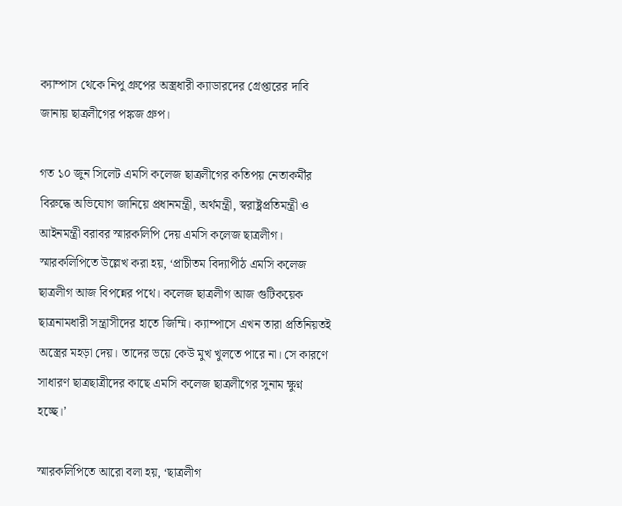ক্যাম্পাস থেকে নিপু গ্রুপের অস্ত্রধারী ক্যাডারদের গ্রেপ্তারের দাবি জানায় ছাত্রলীগের পঙ্কজ গ্রুপ।

গত ১০ জুন সিলেট এমসি কলেজ ছাত্রলীগের কতিপয় নেতাকর্মীর বিরুদ্ধে অভিযোগ জানিয়ে প্রধানমন্ত্রী, অর্থমন্ত্রী, স্বরাষ্ট্রপ্রতিমন্ত্রী ও আইনমন্ত্রী বরাবর স্মারকলিপি দেয় এমসি কলেজ ছাত্রলীগ। স্মারকলিপিতে উল্লেখ করা হয়, ‘প্রাচীতম বিদ্যাপীঠ এমসি কলেজ ছাত্রলীগ আজ বিপন্নের পথে। কলেজ ছাত্রলীগ আজ গুটিকয়েক ছাত্রনামধারী সন্ত্রাসীদের হাতে জিম্মি। ক্যাম্পাসে এখন তারা প্রতিনিয়তই অস্ত্রের মহড়া দেয়। তাদের ভয়ে কেউ মুখ খুলতে পারে না। সে কারণে সাধারণ ছাত্রছাত্রীদের কাছে এমসি কলেজ ছাত্রলীগের সুনাম ক্ষুণ্ন হচ্ছে।’

স্মারকলিপিতে আরো বলা হয়, ‘ছাত্রলীগ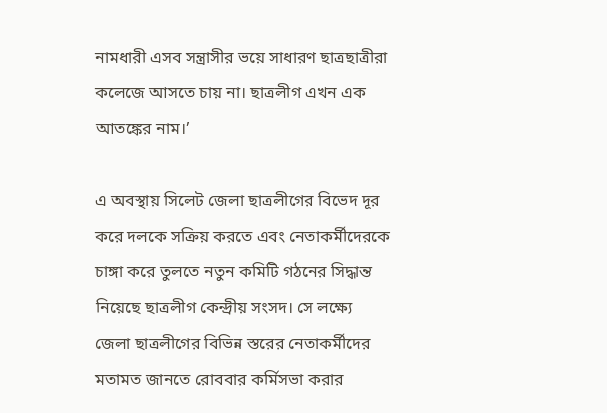নামধারী এসব সন্ত্রাসীর ভয়ে সাধারণ ছাত্রছাত্রীরা কলেজে আসতে চায় না। ছাত্রলীগ এখন এক আতঙ্কের নাম।’

এ অবস্থায় সিলেট জেলা ছাত্রলীগের বিভেদ দূর করে দলকে সক্রিয় করতে এবং নেতাকর্মীদেরকে চাঙ্গা করে তুলতে নতুন কমিটি গঠনের সিদ্ধান্ত নিয়েছে ছাত্রলীগ কেন্দ্রীয় সংসদ। সে লক্ষ্যে জেলা ছাত্রলীগের বিভিন্ন স্তরের নেতাকর্মীদের মতামত জানতে রোববার কর্মিসভা করার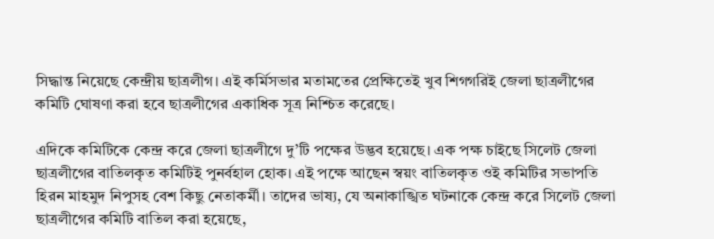সিদ্ধান্ত নিয়েছে কেন্দ্রীয় ছাত্রলীগ। এই কর্মিসভার মতামতের প্রেক্ষিতেই খুব শিগগরিই জেলা ছাত্রলীগের কমিটি ঘোষণা করা হবে ছাত্রলীগের একাধিক সূত্র নিশ্চিত করেছে।

এদিকে কমিটিকে কেন্দ্র করে জেলা ছাত্রলীগে দু’টি পক্ষের উদ্ভব হয়েছে। এক পক্ষ চাইছে সিলেট জেলা ছাত্রলীগের বাতিলকৃত কমিটিই পুনর্বহাল হোক। এই পক্ষে আছেন স্বয়ং বাতিলকৃত ওই কমিটির সভাপতি হিরন মাহমুদ নিপুসহ বেশ কিছু নেতাকর্মী। তাদের ভাষ্য, যে অনাকাঙ্খিত ঘটনাকে কেন্দ্র করে সিলেট জেলা ছাত্রলীগের কমিটি বাতিল করা হয়েছে,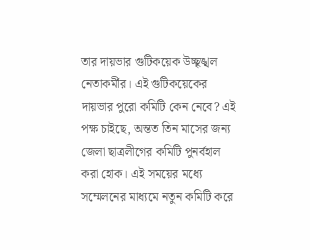তার দায়ভার গুটিকয়েক উচ্ছৃঙ্খল নেতাকর্মীর। এই গুটিকয়েকের দায়ভার পুরো কমিটি কেন নেবে? এই পক্ষ চাইছে, অন্তত তিন মাসের জন্য জেলা ছাত্রলীগের কমিটি পুনর্বহাল করা হোক। এই সময়ের মধ্যে সম্মেলনের মাধ্যমে নতুন কমিটি করে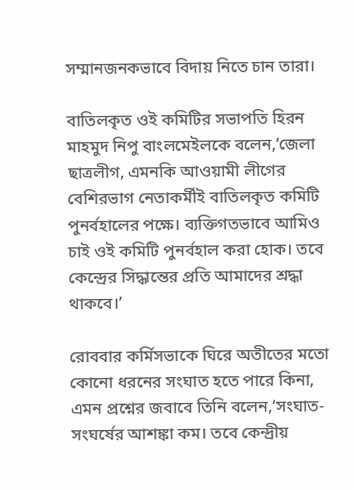সম্মানজনকভাবে বিদায় নিতে চান তারা।

বাতিলকৃত ওই কমিটির সভাপতি হিরন মাহমুদ নিপু বাংলমেইলকে বলেন,‘জেলা ছাত্রলীগ, এমনকি আওয়ামী লীগের বেশিরভাগ নেতাকর্মীই বাতিলকৃত কমিটি পুনর্বহালের পক্ষে। ব্যক্তিগতভাবে আমিও চাই ওই কমিটি পুনর্বহাল করা হোক। তবে কেন্দ্রের সিদ্ধান্তের প্রতি আমাদের শ্রদ্ধা থাকবে।’

রোববার কর্মিসভাকে ঘিরে অতীতের মতো কোনো ধরনের সংঘাত হতে পারে কিনা, এমন প্রশ্নের জবাবে তিনি বলেন,‘সংঘাত-সংঘর্ষের আশঙ্কা কম। তবে কেন্দ্রীয়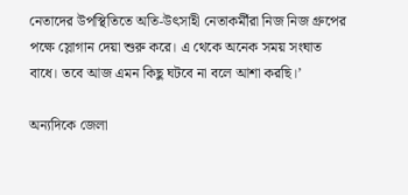নেতাদের উপস্থিতিতে অতি-উৎসাহী নেতাকর্মীরা নিজ নিজ গ্রুপের পক্ষে স্লোগান দেয়া শুরু করে। এ থেকে অনেক সময় সংঘাত বাধে। তবে আজ এমন কিছু ঘটবে না বলে আশা করছি।’

অন্যদিকে জেলা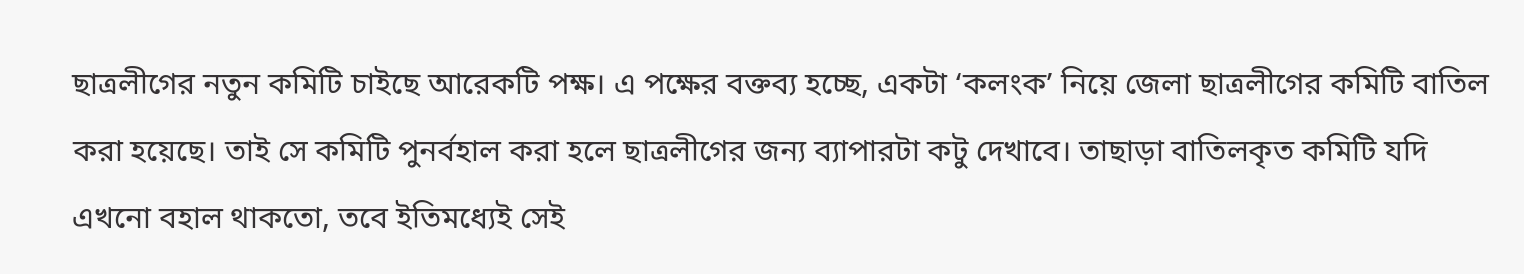ছাত্রলীগের নতুন কমিটি চাইছে আরেকটি পক্ষ। এ পক্ষের বক্তব্য হচ্ছে, একটা ‘কলংক’ নিয়ে জেলা ছাত্রলীগের কমিটি বাতিল করা হয়েছে। তাই সে কমিটি পুনর্বহাল করা হলে ছাত্রলীগের জন্য ব্যাপারটা কটু দেখাবে। তাছাড়া বাতিলকৃত কমিটি যদি এখনো বহাল থাকতো, তবে ইতিমধ্যেই সেই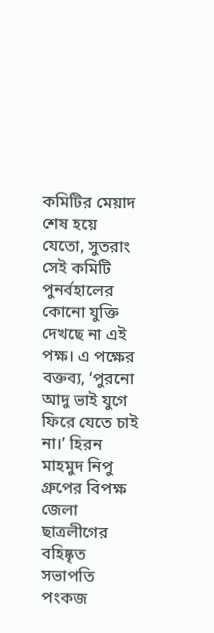কমিটির মেয়াদ শেষ হয়ে যেতো, সুতরাং সেই কমিটি পুনর্বহালের কোনো যুক্তি দেখছে না এই পক্ষ। এ পক্ষের বক্তব্য, ‘পুরনো আদু ভাই যুগে ফিরে যেতে চাই না।’ হিরন মাহমুদ নিপু গ্রুপের বিপক্ষ জেলা ছাত্রলীগের বহিষ্কৃত সভাপতি পংকজ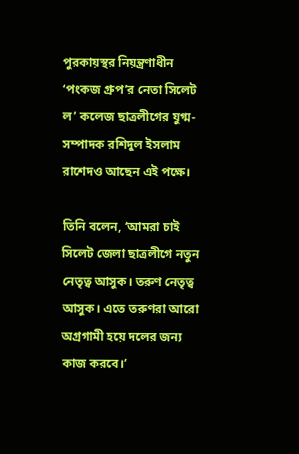পুরকায়স্থর নিয়ন্ত্রণাধীন ‘পংকজ গ্রুপ’র নেতা সিলেট ল’ কলেজ ছাত্রলীগের যুগ্ম-সম্পাদক রশিদুল ইসলাম রাশেদও আছেন এই পক্ষে।

তিনি বলেন, ‘আমরা চাই সিলেট জেলা ছাত্রলীগে নতুন নেতৃত্ব আসুক। তরুণ নেতৃত্ব আসুক। এতে তরুণরা আরো অগ্রগামী হয়ে দলের জন্য কাজ করবে।’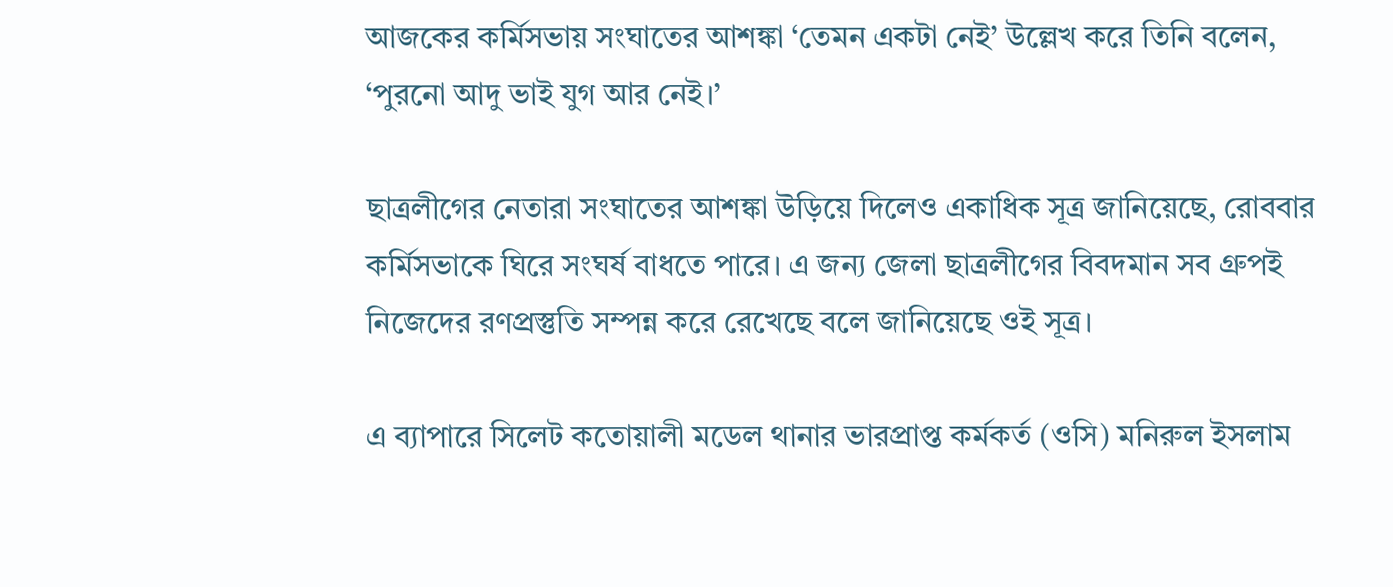আজকের কর্মিসভায় সংঘাতের আশঙ্কা ‘তেমন একটা নেই’ উল্লেখ করে তিনি বলেন, ‘পুরনো আদু ভাই যুগ আর নেই।’

ছাত্রলীগের নেতারা সংঘাতের আশঙ্কা উড়িয়ে দিলেও একাধিক সূত্র জানিয়েছে, রোববার কর্মিসভাকে ঘিরে সংঘর্ষ বাধতে পারে। এ জন্য জেলা ছাত্রলীগের বিবদমান সব গ্রুপই নিজেদের রণপ্রস্তুতি সম্পন্ন করে রেখেছে বলে জানিয়েছে ওই সূত্র।

এ ব্যাপারে সিলেট কতোয়ালী মডেল থানার ভারপ্রাপ্ত কর্মকর্ত (ওসি) মনিরুল ইসলাম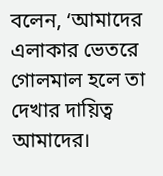বলেন, ‘আমাদের এলাকার ভেতরে গোলমাল হলে তা দেখার দায়িত্ব আমাদের।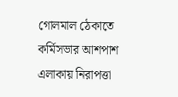গোলমাল ঠেকাতে কর্মিসভার আশপাশ এলাকায় নিরাপত্তা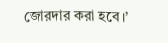জোরদার করা হবে।’